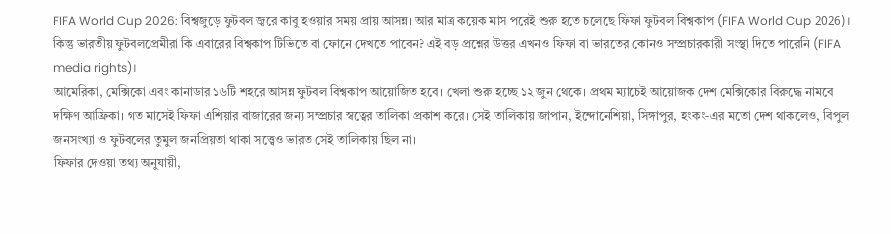FIFA World Cup 2026: বিশ্বজুড়ে ফুটবল জ্বরে কাবু হওয়ার সময় প্রায় আসন্ন। আর মাত্র কয়েক মাস পরেই শুরু হতে চলেছে ফিফা ফুটবল বিশ্বকাপ (FIFA World Cup 2026)। কিন্তু ভারতীয় ফুটবলপ্রেমীরা কি এবারের বিশ্বকাপ টিভিতে বা ফোনে দেখতে পাবেন? এই বড় প্রশ্নের উত্তর এখনও ফিফা বা ভারতের কোনও সম্প্রচারকারী সংস্থা দিতে পারেনি (FIFA media rights)।
আমেরিকা, মেক্সিকো এবং কানাডার ১৬টি শহরে আসন্ন ফুটবল বিশ্বকাপ আয়োজিত হবে। খেলা শুরু হচ্ছে ১২ জুন থেকে। প্রথম ম্যাচেই আয়োজক দেশ মেক্সিকোর বিরুদ্ধে নামবে দক্ষিণ আফ্রিকা। গত মাসেই ফিফা এশিয়ার বাজারের জন্য সম্প্রচার স্বত্বের তালিকা প্রকাশ করে। সেই তালিকায় জাপান, ইন্দোনেশিয়া, সিঙ্গাপুর, হংকং-এর মতো দেশ থাকলেও, বিপুল জনসংখ্যা ও ফুটবলের তুমুল জনপ্রিয়তা থাকা সত্ত্বেও ভারত সেই তালিকায় ছিল না।
ফিফার দেওয়া তথ্য অনুযায়ী,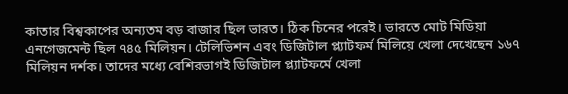কাতার বিশ্বকাপের অন্যতম বড় বাজার ছিল ভারত। ঠিক চিনের পরেই। ভারতে মোট মিডিয়া এনগেজমেন্ট ছিল ৭৪৫ মিলিয়ন। টেলিভিশন এবং ডিজিটাল প্ল্যাটফর্ম মিলিয়ে খেলা দেখেছেন ১৬৭ মিলিয়ন দর্শক। তাদের মধ্যে বেশিরভাগই ডিজিটাল প্ল্যাটফর্মে খেলা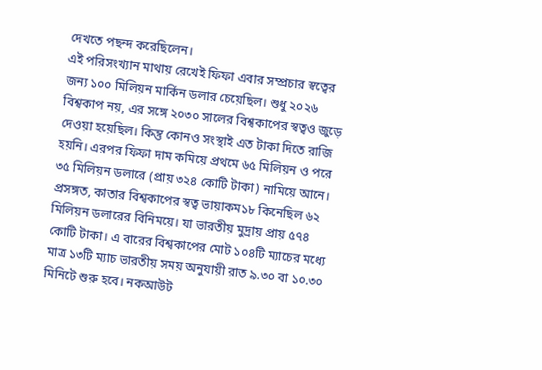দেখতে পছন্দ করেছিলেন।
এই পরিসংখ্যান মাথায় রেখেই ফিফা এবার সম্প্রচার স্বত্বের জন্য ১০০ মিলিয়ন মার্কিন ডলার চেয়েছিল। শুধু ২০২৬ বিশ্বকাপ নয়, এর সঙ্গে ২০৩০ সালের বিশ্বকাপের স্বত্বও জুড়ে দেওয়া হয়েছিল। কিন্তু কোনও সংস্থাই এত টাকা দিতে রাজি হয়নি। এরপর ফিফা দাম কমিয়ে প্রথমে ৬৫ মিলিয়ন ও পরে ৩৫ মিলিয়ন ডলারে (প্রায় ৩২৪ কোটি টাকা) নামিয়ে আনে।
প্রসঙ্গত, কাতার বিশ্বকাপের স্বত্ব ভায়াকম১৮ কিনেছিল ৬২ মিলিয়ন ডলারের বিনিময়ে। যা ভারতীয় মুদ্রায় প্রায় ৫৭৪ কোটি টাকা। এ বারের বিশ্বকাপের মোট ১০৪টি ম্যাচের মধ্যে মাত্র ১৩টি ম্যাচ ভারতীয় সময় অনুযায়ী রাত ৯.৩০ বা ১০.৩০ মিনিটে শুরু হবে। নকআউট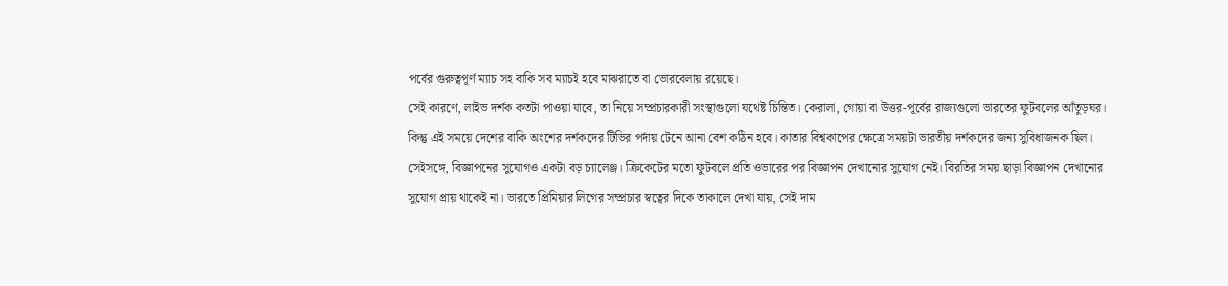পর্বের গুরুত্বপূর্ণ ম্যাচ সহ বাকি সব ম্যাচই হবে মাঝরাতে বা ভোরবেলায় রয়েছে।
সেই কারণে, লাইভ দর্শক কতটা পাওয়া যাবে, তা নিয়ে সম্প্রচারকারী সংস্থাগুলো যথেষ্ট চিন্তিত। কেরালা, গোয়া বা উত্তর-পূর্বের রাজ্যগুলো ভারতের ফুটবলের আঁতুড়ঘর। কিন্তু এই সময়ে দেশের বাকি অংশের দর্শকদের টিভির পর্দায় টেনে আনা বেশ কঠিন হবে। কাতার বিশ্বকাপের ক্ষেত্রে সময়টা ভারতীয় দর্শকদের জন্য সুবিধাজনক ছিল।
সেইসঙ্গে, বিজ্ঞাপনের সুযোগও একটা বড় চ্যালেঞ্জ। ক্রিকেটের মতো ফুটবলে প্রতি ওভারের পর বিজ্ঞাপন দেখানোর সুযোগ নেই। বিরতির সময় ছাড়া বিজ্ঞাপন দেখানোর সুযোগ প্রায় থাকেই না। ভারতে প্রিমিয়ার লিগের সম্প্রচার স্বত্বের দিকে তাকালে দেখা যায়, সেই দাম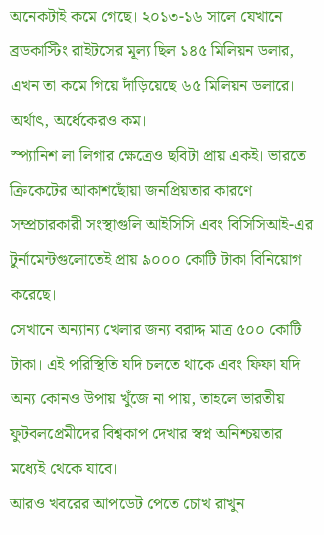অনেকটাই কমে গেছে। ২০১৩-১৬ সালে যেখানে ব্রডকাস্টিং রাইটসের মূল্য ছিল ১৪৫ মিলিয়ন ডলার, এখন তা কমে গিয়ে দাঁড়িয়েছে ৬৫ মিলিয়ন ডলারে। অর্থাৎ, অর্ধেকেরও কম।
স্প্যানিশ লা লিগার ক্ষেত্রেও ছবিটা প্রায় একই। ভারতে ক্রিকেটের আকাশছোঁয়া জনপ্রিয়তার কারণে সম্প্রচারকারী সংস্থাগুলি আইসিসি এবং বিসিসিআই-এর টুর্নামেন্টগুলোতেই প্রায় ৯০০০ কোটি টাকা বিনিয়োগ করেছে।
সেখানে অন্যান্য খেলার জন্য বরাদ্দ মাত্র ৫০০ কোটি টাকা। এই পরিস্থিতি যদি চলতে থাকে এবং ফিফা যদি অন্য কোনও উপায় খুঁজে না পায়, তাহলে ভারতীয় ফুটবলপ্রেমীদের বিশ্বকাপ দেখার স্বপ্ন অনিশ্চয়তার মধ্যেই থেকে যাবে।
আরও খবরের আপডেট পেতে চোখ রাখুন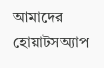আমাদের হোয়াটসঅ্যাপ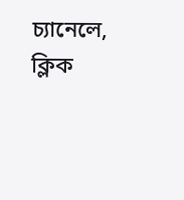চ্যানেলে, ক্লিক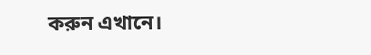করুন এখানে।